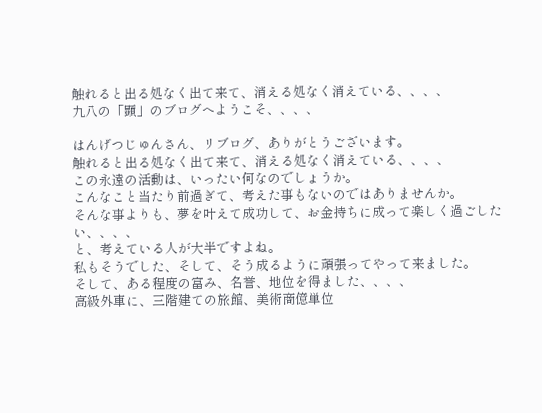触れると出る処なく出て来て、消える処なく消えている、、、、
九八の「顕」のブログへようこそ、、、、

はんげつじゅんさん、リブログ、ありがとうございます。
触れると出る処なく出て来て、消える処なく消えている、、、、
この永遠の活動は、いったい何なのでしょうか。
こんなこと当たり前過ぎて、考えた事もないのではありませんか。
そんな事よりも、夢を叶えて成功して、お金持ちに成って楽しく過ごしたい、、、、
と、考えている人が大半ですよね。
私もそうでした、そして、そう成るように頑張ってやって来ました。
そして、ある程度の富み、名誉、地位を得ました、、、、
高級外車に、三階建ての旅館、美術商億単位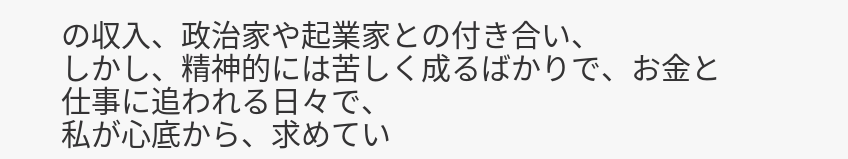の収入、政治家や起業家との付き合い、
しかし、精神的には苦しく成るばかりで、お金と仕事に追われる日々で、
私が心底から、求めてい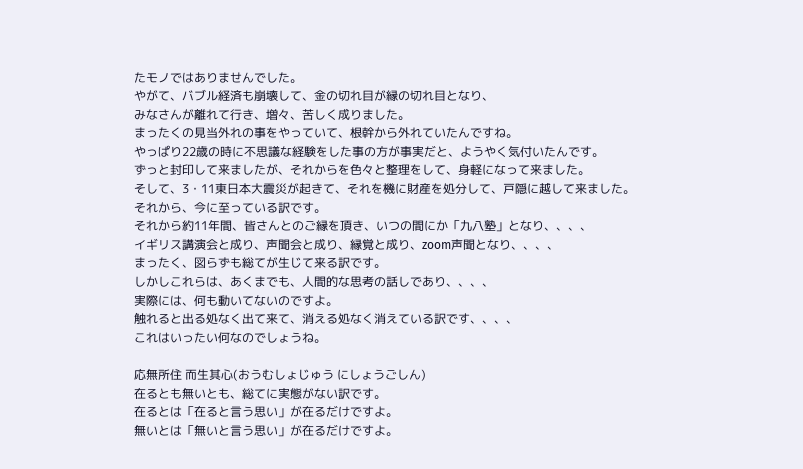たモノではありませんでした。
やがて、バブル経済も崩壊して、金の切れ目が縁の切れ目となり、
みなさんが離れて行き、増々、苦しく成りました。
まったくの見当外れの事をやっていて、根幹から外れていたんですね。
やっぱり22歳の時に不思議な経験をした事の方が事実だと、ようやく気付いたんです。
ずっと封印して来ましたが、それからを色々と整理をして、身軽になって来ました。
そして、3・11東日本大震災が起きて、それを機に財産を処分して、戸隠に越して来ました。
それから、今に至っている訳です。
それから約11年間、皆さんとのご縁を頂き、いつの間にか「九八塾」となり、、、、
イギリス講演会と成り、声聞会と成り、縁覚と成り、zoom声聞となり、、、、
まったく、図らずも総てが生じて来る訳です。
しかしこれらは、あくまでも、人間的な思考の話しであり、、、、
実際には、何も動いてないのですよ。
触れると出る処なく出て来て、消える処なく消えている訳です、、、、
これはいったい何なのでしょうね。

応無所住 而生其心(おうむしょじゅう にしょうごしん)
在るとも無いとも、総てに実態がない訳です。
在るとは「在ると言う思い」が在るだけですよ。
無いとは「無いと言う思い」が在るだけですよ。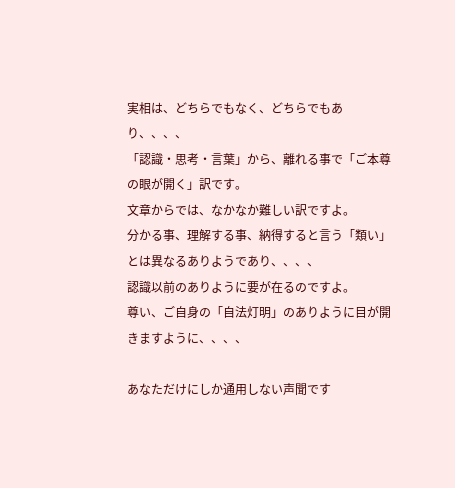実相は、どちらでもなく、どちらでもあり、、、、
「認識・思考・言葉」から、離れる事で「ご本尊の眼が開く」訳です。
文章からでは、なかなか難しい訳ですよ。
分かる事、理解する事、納得すると言う「類い」とは異なるありようであり、、、、
認識以前のありように要が在るのですよ。
尊い、ご自身の「自法灯明」のありように目が開きますように、、、、

あなただけにしか通用しない声聞です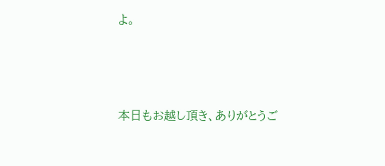よ。



本日もお越し頂き、ありがとうご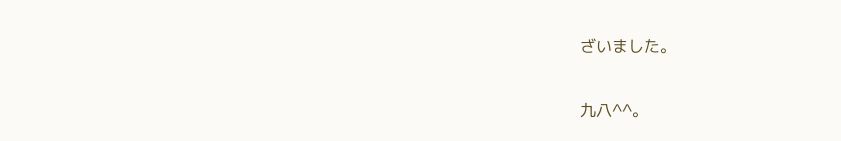ざいました。

九八^^。